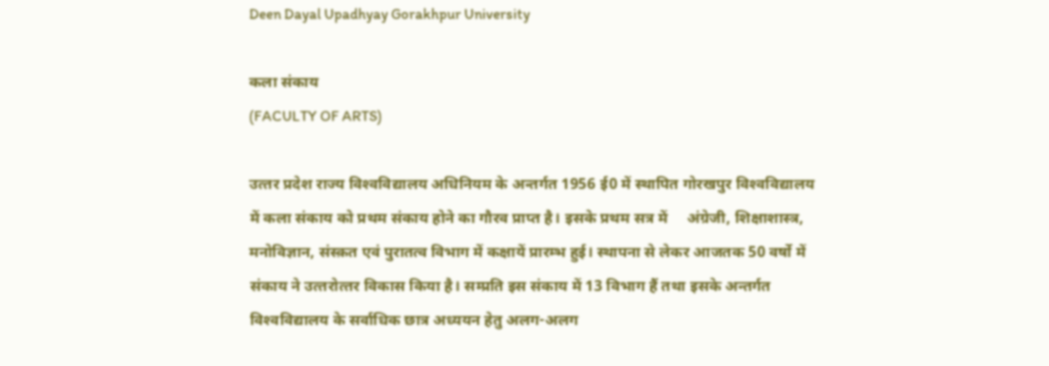Deen Dayal Upadhyay Gorakhpur University

कला संकाय
(FACULTY OF ARTS)

उत्‍तर प्रदेश राज्‍य विश्‍वविद्यालय अधिनियम के अन्‍तर्गत 1956 ई0 में स्‍थापित गोरखपुर विश्‍वविद्यालय में कला संकाय को प्रथम संकाय होने का गौरव प्राप्‍त है। इसके प्रथम सत्र में     अंग्रेजी, शिक्षाशास्‍त्र, मनोविज्ञान, संस्‍क़त एवं पुरातत्‍व विभाग में कक्षायें प्रारम्‍भ हुई। स्‍थापना से लेकर आजतक 50 वर्षो में संकाय ने उत्‍तरोत्‍तर विकास किया है। सम्‍प्रति इस संकाय में 13 विभाग हैं तथा इसके अन्‍तर्गत विश्‍वविद्यालय के सर्वाधिक छात्र अध्‍ययन हेतु अलग-अलग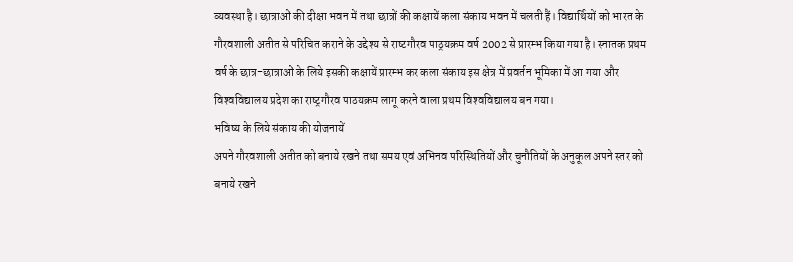व्‍यवस्‍था है। छात्राओं की दीक्षा भवन में तथा छात्रों की कक्षायें कला संकाय भवन में चलती हैं। विद्यार्थियों को भारत के गौरवशाली अतीत से परिचित कराने के उद्देश्‍य से राष्‍टगौरव पाठ्रयक्रम वर्ष 2002 से प्रारम्‍भ किया गया है। स्‍नातक प्रथम वर्ष के छात्र-छात्राओं के लिये इसकी कक्षायें प्रारम्‍भ कर कला संकाय इस क्षेत्र में प्रवर्तन भूमिका में आ गया और विश्‍वविद्यालय प्रदेश का राष्‍ट्रगौरव पाठयक्रम लागू करने वाला प्रथम विश्‍वविद्यालय बन गया।
भविष्‍य के लिये संकाय की योजनायें
अपने गौरवशाली अतीत को बनाये रखने तथा समय एवं अभिनव परिस्थितियों और चुनौतियों के अनुकूल अपने स्‍तर को बनाये रखने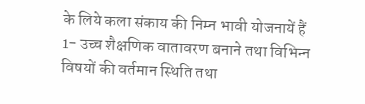के लिये कला संकाय की निम्‍न भावी योजनायें हैं
1- उच्‍च शैक्षणिक वातावरण बनाने तथा विभिन्‍न विषयों की वर्तमान स्थिति तथा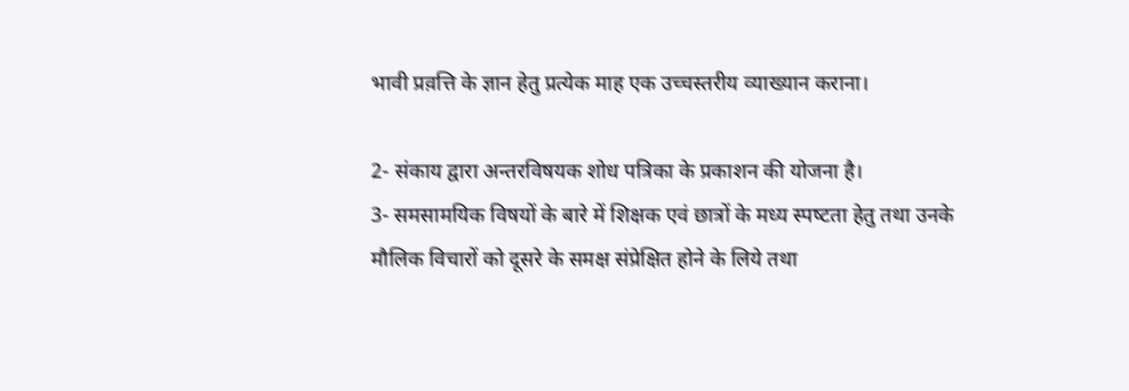भावी प्रव़त्ति के ज्ञान हेतु प्रत्‍येक माह एक उच्‍चस्‍तरीय व्‍याख्‍यान कराना।

2- संकाय द्वारा अन्‍तरविषयक शोध पत्रिका के प्रकाशन की योजना है।
3- समसामयिक विषयों के बारे में शिक्षक एवं छात्रों के मध्‍य स्‍पष्‍टता हेतु तथा उनके मौलिक विचारों को दूसरे के समक्ष संप्रेक्षित होने के लिये तथा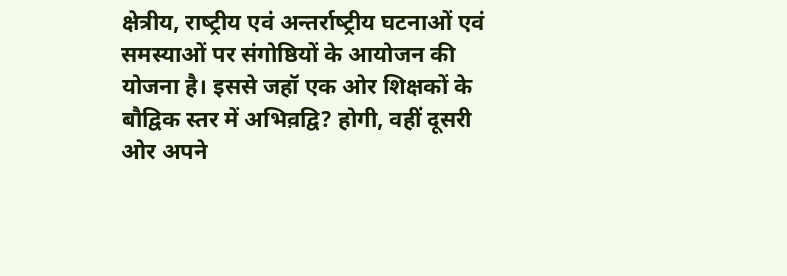क्षेत्रीय, राष्‍ट्रीय एवं अन्‍तर्राष्‍ट्रीय घटनाओं एवं समस्‍याओं पर संगोष्ठियों के आयोजन की योजना है। इससे जहॉ एक ओर शिक्षकों के बौद्विक स्‍तर में अभिव़द्वि? होगी, वहीं दूसरी ओर अपने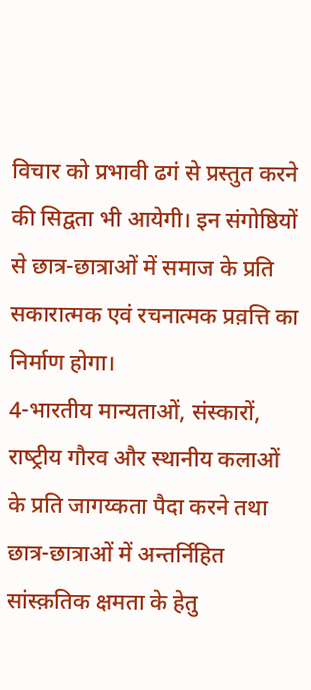विचार को प्रभावी ढगं से प्रस्‍तुत करने की सिद्वता भी आयेगी। इन संगोष्ठियों से छात्र-छात्राओं में समाज के प्रति सकारात्‍मक एवं रचनात्‍मक प्रव़त्ति का निर्माण होगा।
4-भारतीय मान्‍यताओं, संस्‍कारों, राष्‍ट्रीय गौरव और स्‍थानीय कलाओं के प्रति जागय्‍कता पैदा करने तथा छात्र-छात्राओं में अन्‍तर्निहित सांस्‍क़तिक क्षमता के हेतु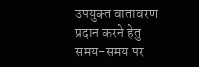उपयुक्‍त वातावरण प्रदान करने हेतु समय-समय पर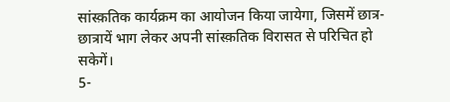सांस्‍क़तिक कार्यक्रम का आयोजन किया जायेगा, जिसमें छात्र-छात्रायें भाग लेकर अपनी सांस्‍क़तिक विरासत से परिचित हो सकेगें।
5-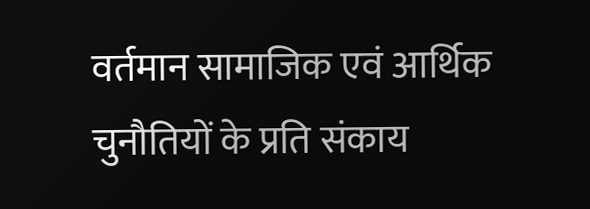वर्तमान सामाजिक एवं आर्थिक चुनौतियों के प्रति संकाय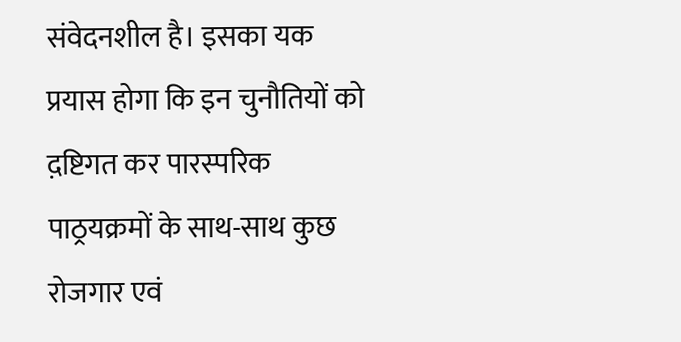संवेदनशील है। इसका यक प्रयास होगा कि इन चुनौतियों को द़ष्टिगत कर पारस्‍परिक पाठ्रयक्रमों के साथ-साथ कुछ रोजगार एवं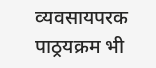व्‍यवसायपरक पाठ्रयक्रम भी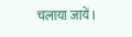चलाया जायें।